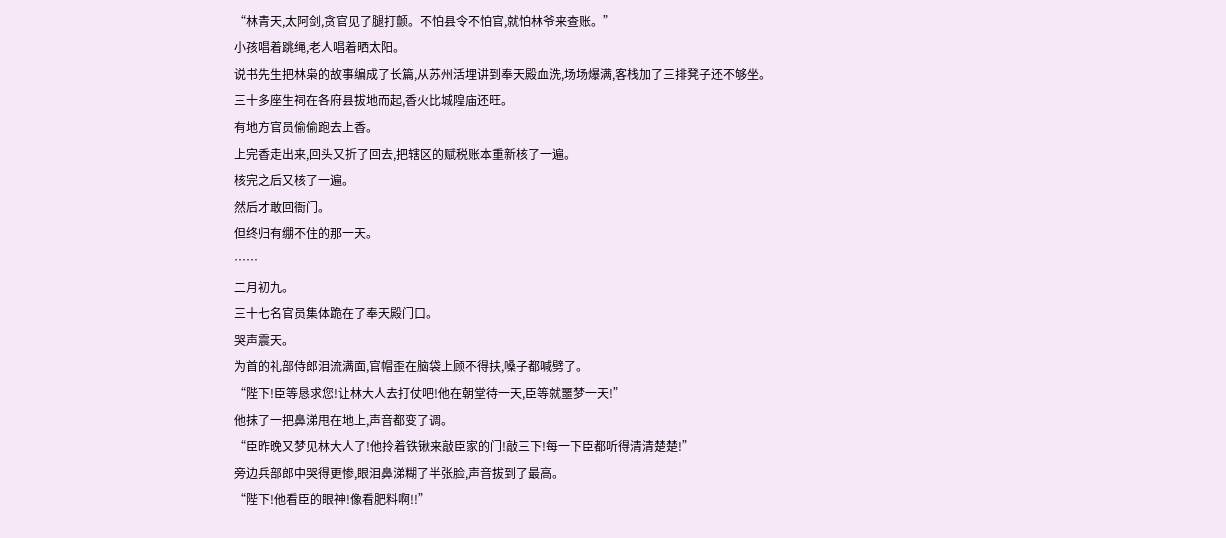“林青天,太阿剑,贪官见了腿打颤。不怕县令不怕官,就怕林爷来查账。”
小孩唱着跳绳,老人唱着晒太阳。
说书先生把林枭的故事编成了长篇,从苏州活埋讲到奉天殿血洗,场场爆满,客栈加了三排凳子还不够坐。
三十多座生祠在各府县拔地而起,香火比城隍庙还旺。
有地方官员偷偷跑去上香。
上完香走出来,回头又折了回去,把辖区的赋税账本重新核了一遍。
核完之后又核了一遍。
然后才敢回衙门。
但终归有绷不住的那一天。
……
二月初九。
三十七名官员集体跪在了奉天殿门口。
哭声震天。
为首的礼部侍郎泪流满面,官帽歪在脑袋上顾不得扶,嗓子都喊劈了。
“陛下!臣等恳求您!让林大人去打仗吧!他在朝堂待一天,臣等就噩梦一天!”
他抹了一把鼻涕甩在地上,声音都变了调。
“臣昨晚又梦见林大人了!他拎着铁锹来敲臣家的门!敲三下!每一下臣都听得清清楚楚!”
旁边兵部郎中哭得更惨,眼泪鼻涕糊了半张脸,声音拔到了最高。
“陛下!他看臣的眼神!像看肥料啊!!”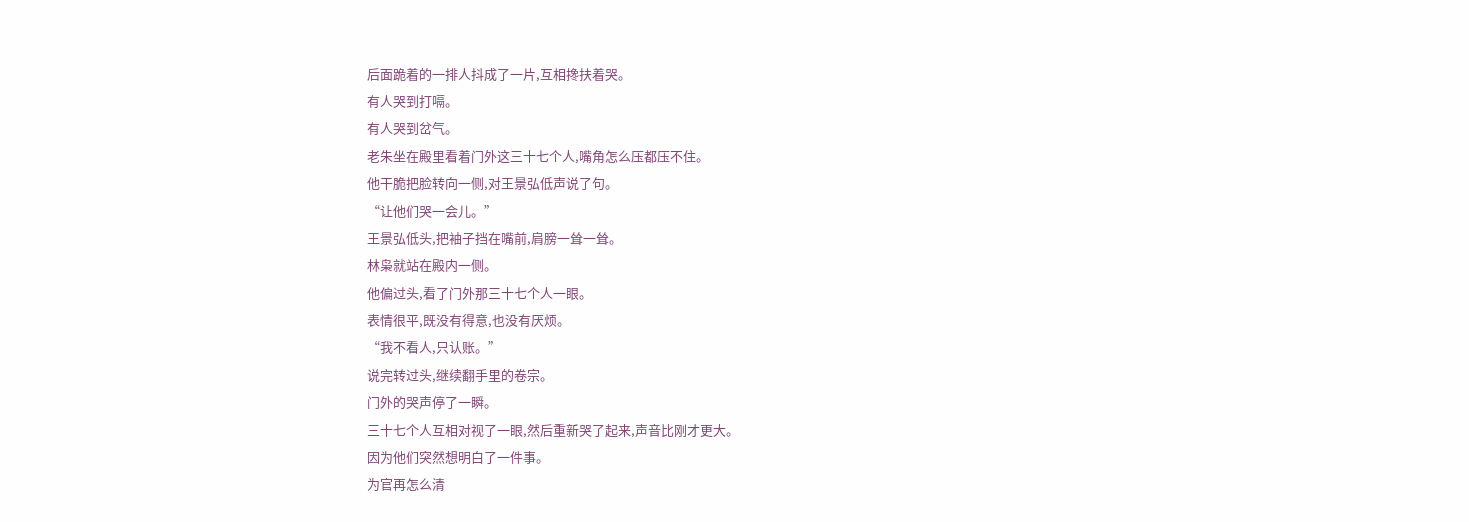后面跪着的一排人抖成了一片,互相搀扶着哭。
有人哭到打嗝。
有人哭到岔气。
老朱坐在殿里看着门外这三十七个人,嘴角怎么压都压不住。
他干脆把脸转向一侧,对王景弘低声说了句。
“让他们哭一会儿。”
王景弘低头,把袖子挡在嘴前,肩膀一耸一耸。
林枭就站在殿内一侧。
他偏过头,看了门外那三十七个人一眼。
表情很平,既没有得意,也没有厌烦。
“我不看人,只认账。”
说完转过头,继续翻手里的卷宗。
门外的哭声停了一瞬。
三十七个人互相对视了一眼,然后重新哭了起来,声音比刚才更大。
因为他们突然想明白了一件事。
为官再怎么清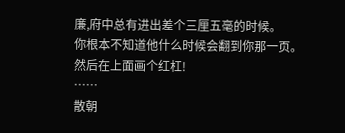廉,府中总有进出差个三厘五毫的时候。
你根本不知道他什么时候会翻到你那一页。
然后在上面画个红杠!
……
散朝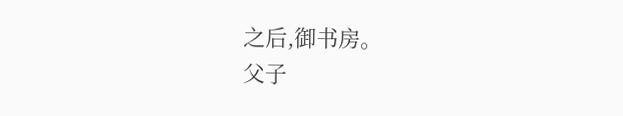之后,御书房。
父子